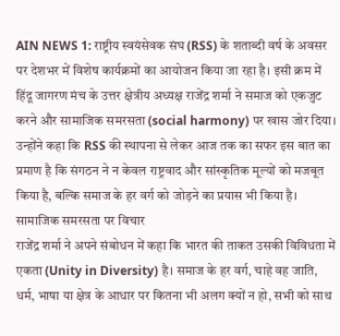AIN NEWS 1: राष्ट्रीय स्वयंसेवक संघ (RSS) के शताब्दी वर्ष के अवसर पर देशभर में विशेष कार्यक्रमों का आयोजन किया जा रहा है। इसी क्रम में हिंदू जागरण मंच के उत्तर क्षेत्रीय अध्यक्ष राजेंद्र शर्मा ने समाज को एकजुट करने और सामाजिक समरसता (social harmony) पर खास जोर दिया।
उन्होंने कहा कि RSS की स्थापना से लेकर आज तक का सफर इस बात का प्रमाण है कि संगठन ने न केवल राष्ट्रवाद और सांस्कृतिक मूल्यों को मजबूत किया है, बल्कि समाज के हर वर्ग को जोड़ने का प्रयास भी किया है।
सामाजिक समरसता पर विचार
राजेंद्र शर्मा ने अपने संबोधन में कहा कि भारत की ताकत उसकी विविधता में एकता (Unity in Diversity) है। समाज के हर वर्ग, चाहे वह जाति, धर्म, भाषा या क्षेत्र के आधार पर कितना भी अलग क्यों न हो, सभी को साथ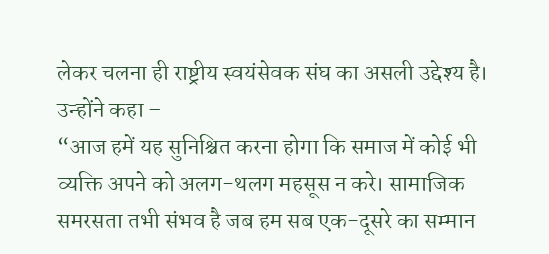लेकर चलना ही राष्ट्रीय स्वयंसेवक संघ का असली उद्देश्य है।
उन्होंने कहा –
“आज हमें यह सुनिश्चित करना होगा कि समाज में कोई भी व्यक्ति अपने को अलग-थलग महसूस न करे। सामाजिक समरसता तभी संभव है जब हम सब एक-दूसरे का सम्मान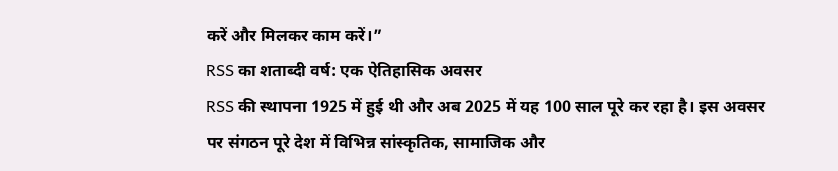करें और मिलकर काम करें।”
RSS का शताब्दी वर्ष: एक ऐतिहासिक अवसर
RSS की स्थापना 1925 में हुई थी और अब 2025 में यह 100 साल पूरे कर रहा है। इस अवसर पर संगठन पूरे देश में विभिन्न सांस्कृतिक, सामाजिक और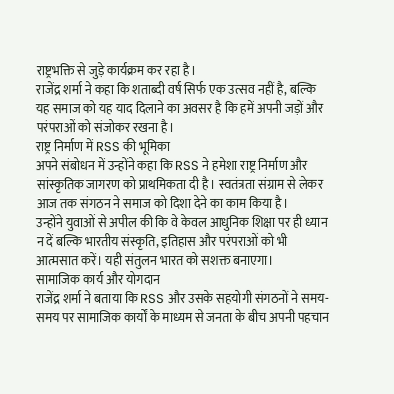राष्ट्रभक्ति से जुड़े कार्यक्रम कर रहा है।
राजेंद्र शर्मा ने कहा कि शताब्दी वर्ष सिर्फ एक उत्सव नहीं है, बल्कि यह समाज को यह याद दिलाने का अवसर है कि हमें अपनी जड़ों और परंपराओं को संजोकर रखना है।
राष्ट्र निर्माण में RSS की भूमिका
अपने संबोधन में उन्होंने कहा कि RSS ने हमेशा राष्ट्र निर्माण और सांस्कृतिक जागरण को प्राथमिकता दी है। स्वतंत्रता संग्राम से लेकर आज तक संगठन ने समाज को दिशा देने का काम किया है।
उन्होंने युवाओं से अपील की कि वे केवल आधुनिक शिक्षा पर ही ध्यान न दें बल्कि भारतीय संस्कृति, इतिहास और परंपराओं को भी आत्मसात करें। यही संतुलन भारत को सशक्त बनाएगा।
सामाजिक कार्य और योगदान
राजेंद्र शर्मा ने बताया कि RSS और उसके सहयोगी संगठनों ने समय-समय पर सामाजिक कार्यों के माध्यम से जनता के बीच अपनी पहचान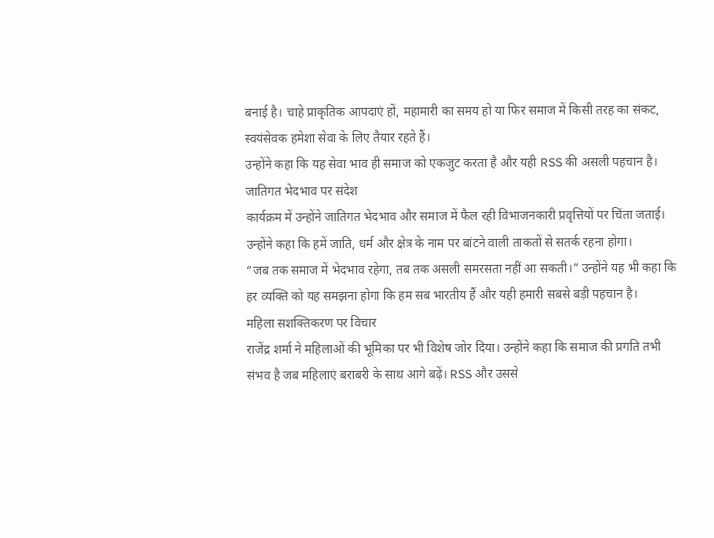बनाई है। चाहे प्राकृतिक आपदाएं हों, महामारी का समय हो या फिर समाज में किसी तरह का संकट, स्वयंसेवक हमेशा सेवा के लिए तैयार रहते हैं।
उन्होंने कहा कि यह सेवा भाव ही समाज को एकजुट करता है और यही RSS की असली पहचान है।
जातिगत भेदभाव पर संदेश
कार्यक्रम में उन्होंने जातिगत भेदभाव और समाज में फैल रही विभाजनकारी प्रवृत्तियों पर चिंता जताई। उन्होंने कहा कि हमें जाति, धर्म और क्षेत्र के नाम पर बांटने वाली ताकतों से सतर्क रहना होगा।
“जब तक समाज में भेदभाव रहेगा, तब तक असली समरसता नहीं आ सकती।” उन्होंने यह भी कहा कि हर व्यक्ति को यह समझना होगा कि हम सब भारतीय हैं और यही हमारी सबसे बड़ी पहचान है।
महिला सशक्तिकरण पर विचार
राजेंद्र शर्मा ने महिलाओं की भूमिका पर भी विशेष जोर दिया। उन्होंने कहा कि समाज की प्रगति तभी संभव है जब महिलाएं बराबरी के साथ आगे बढ़ें। RSS और उससे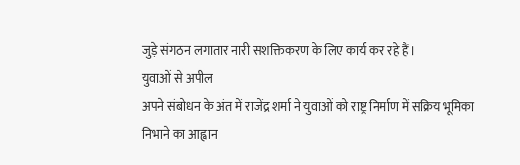जुड़े संगठन लगातार नारी सशक्तिकरण के लिए कार्य कर रहे हैं।
युवाओं से अपील
अपने संबोधन के अंत में राजेंद्र शर्मा ने युवाओं को राष्ट्र निर्माण में सक्रिय भूमिका निभाने का आह्वान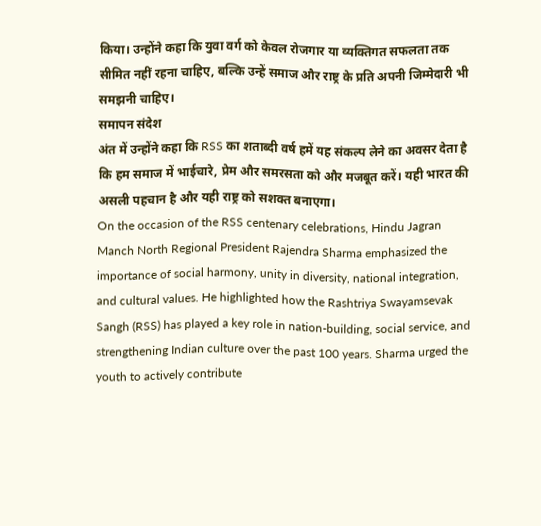किया। उन्होंने कहा कि युवा वर्ग को केवल रोजगार या व्यक्तिगत सफलता तक सीमित नहीं रहना चाहिए, बल्कि उन्हें समाज और राष्ट्र के प्रति अपनी जिम्मेदारी भी समझनी चाहिए।
समापन संदेश
अंत में उन्होंने कहा कि RSS का शताब्दी वर्ष हमें यह संकल्प लेने का अवसर देता है कि हम समाज में भाईचारे, प्रेम और समरसता को और मजबूत करें। यही भारत की असली पहचान है और यही राष्ट्र को सशक्त बनाएगा।
On the occasion of the RSS centenary celebrations, Hindu Jagran Manch North Regional President Rajendra Sharma emphasized the importance of social harmony, unity in diversity, national integration, and cultural values. He highlighted how the Rashtriya Swayamsevak Sangh (RSS) has played a key role in nation-building, social service, and strengthening Indian culture over the past 100 years. Sharma urged the youth to actively contribute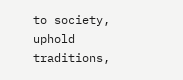to society, uphold traditions,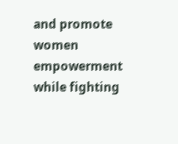and promote women empowerment while fighting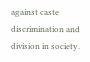against caste discrimination and division in society.